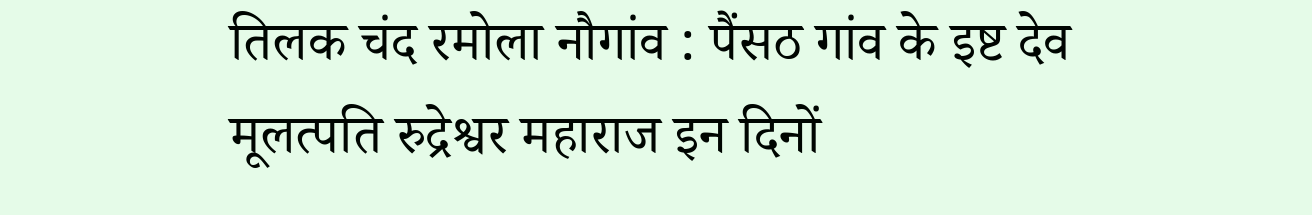तिलक चंद रमोला नौगांव : पैंसठ गांव के इष्ट देव मूलत्पति रुद्रेश्वर महाराज इन दिनों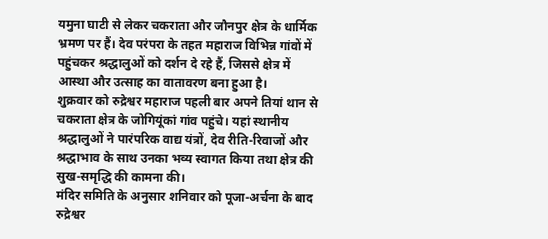यमुना घाटी से लेकर चकराता और जौनपुर क्षेत्र के धार्मिक भ्रमण पर हैं। देव परंपरा के तहत महाराज विभिन्न गांवों में पहुंचकर श्रद्धालुओं को दर्शन दे रहे हैं, जिससे क्षेत्र में आस्था और उत्साह का वातावरण बना हुआ है।
शुक्रवार को रुद्रेश्वर महाराज पहली बार अपने तियां थान से चकराता क्षेत्र के जोगियूंकां गांव पहुंचे। यहां स्थानीय श्रद्धालुओं ने पारंपरिक वाद्य यंत्रों, देव रीति-रिवाजों और श्रद्धाभाव के साथ उनका भव्य स्वागत किया तथा क्षेत्र की सुख-समृद्धि की कामना की।
मंदिर समिति के अनुसार शनिवार को पूजा-अर्चना के बाद रुद्रेश्वर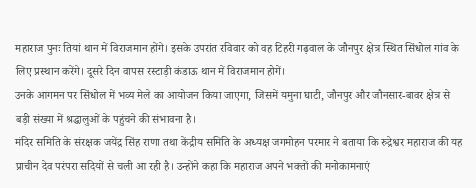महाराज पुनः तियां थान में विराजमान होंगे। इसके उपरांत रविवार को वह टिहरी गढ़वाल के जौनपुर क्षेत्र स्थित सिंधोल गांव के लिए प्रस्थान करेंगे। दूसरे दिन वापस रस्टाड़ी कंडाऊ थान में विराजमान होगें।
उनके आगमन पर सिंधोल में भव्य मेले का आयोजन किया जाएगा, जिसमें यमुना घाटी, जौनपुर और जौनसार-बावर क्षेत्र से बड़ी संख्या में श्रद्धालुओं के पहुंचने की संभावना है।
मंदिर समिति के संरक्षक जयेंद्र सिंह राणा तथा केंद्रीय समिति के अध्यक्ष जगमोहन परमार ने बताया कि रुद्रेश्वर महाराज की यह प्राचीन देव परंपरा सदियों से चली आ रही है। उन्होंने कहा कि महाराज अपने भक्तों की मनोकामनाएं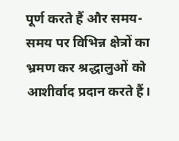पूर्ण करते हैं और समय-समय पर विभिन्न क्षेत्रों का भ्रमण कर श्रद्धालुओं को आशीर्वाद प्रदान करते हैं।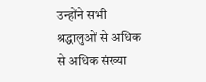उन्होंने सभी श्रद्धालुओं से अधिक से अधिक संख्या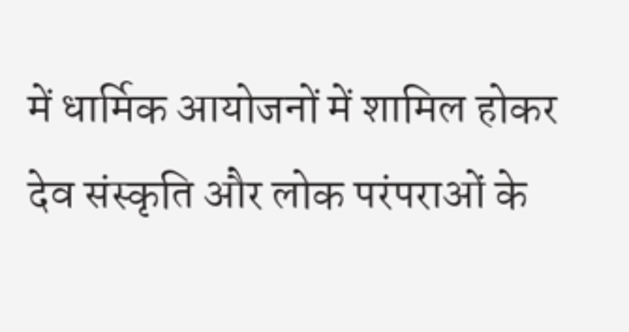में धार्मिक आयोजनों में शामिल होकर देव संस्कृति और लोक परंपराओं के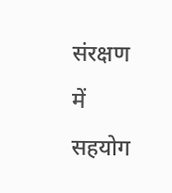संरक्षण में सहयोग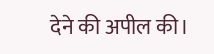देने की अपील की।